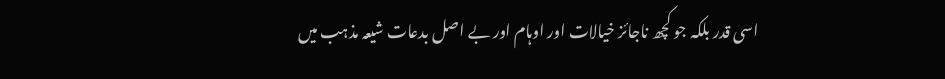اسی قدر بلکہ جو کچھ ناجائز خیالات اور اوہام اور بے اصل بدعات شیعہ مذہب میں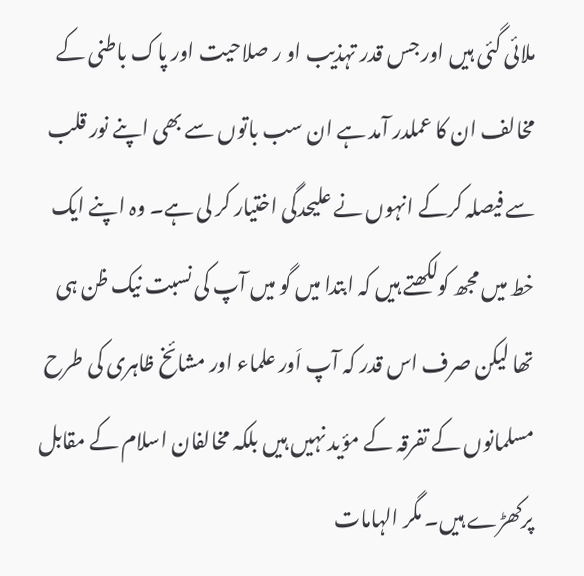ملائی گئی ہیں اور جس قدر تہذیب او ر صلاحیت اور پاک باطنی کے مخالف ان کا عملدر آمد ہے ان سب باتوں سے بھی اپنے نور قلب سے فیصلہ کرکے انہوں نے علیحدگی اختیار کر لی ہے۔ وہ اپنے ایک خط میں مجھ کولکھتے ہیں کہ ابتدا میں گو میں آپ کی نسبت نیک ظن ہی تھا لیکن صرف اس قدر کہ آپ اَور علماء اور مشائخ ظاہری کی طرح مسلمانوں کے تفرقہ کے مؤید نہیں ہیں بلکہ مخالفان اسلام کے مقابل پرکھڑے ہیں۔ مگر الہامات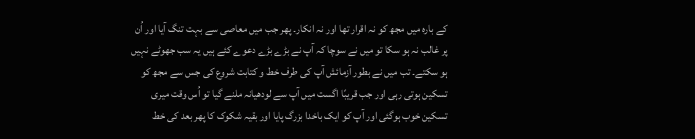کے بارہ میں مجھ کو نہ اقرار تھا اور نہ انکار۔ پھر جب میں معاصی سے بہت تنگ آیا اور اُن پر غالب نہ ہو سکا تو میں نے سوچا کہ آپ نے بڑے بڑے دعوے کئے ہیں یہ سب جھوٹے نہیں ہو سکتے۔ تب میں نے بطور آزمائش آپ کی طرف خط و کتابت شروع کی جس سے مجھ کو تسکین ہوتی رہی اور جب قریبًا اگست میں آپ سے لودھیانہ ملنے گیا تو اُس وقت میری تسکین خوب ہوگئی اور آپ کو ایک باخدا بزرگ پایا اور بقیہ شکوک کا پھر بعد کی خط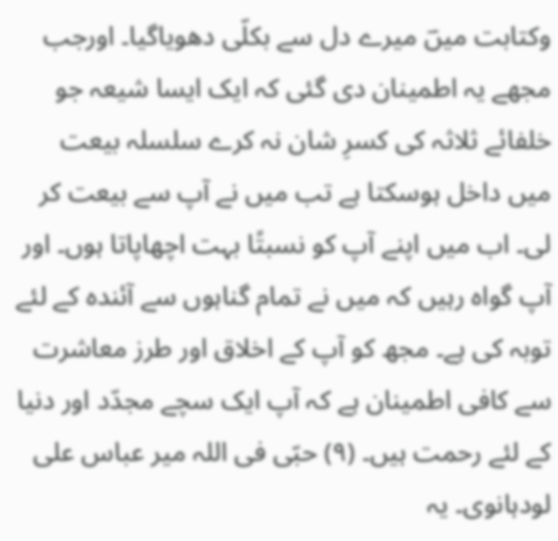وکتابت میںؔ میرے دل سے بکلّی دھویاگیا۔ اورجب مجھے یہ اطمینان دی گئی کہ ایک ایسا شیعہ جو خلفائے ثلاثہ کی کسرِ شان نہ کرے سلسلہ بیعت میں داخل ہوسکتا ہے تب میں نے آپ سے بیعت کر لی۔ اب میں اپنے آپ کو نسبتًا بہت اچھاپاتا ہوں۔ اور آپ گواہ رہیں کہ میں نے تمام گناہوں سے آئندہ کے لئے توبہ کی ہے۔ مجھ کو آپ کے اخلاق اور طرز معاشرت سے کافی اطمینان ہے کہ آپ ایک سچے مجدّد اور دنیا کے لئے رحمت ہیں۔ (۹) حبّی فی اللہ میر عباس علی لودہانوی۔ یہ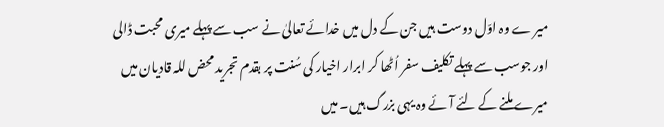میر ے وہ اوّل دوست ہیں جن کے دل میں خدائے تعالیٰ نے سب سے پہلے میری محبت ڈالی اور جوسب سے پہلے تکلیف سفر اُٹھا کر ابرار اخیار کی سُنت پر بقدم تجرید محض للہ قادیان میں میرے ملنے کے لئے آئے وہ یہی بزرگ ہیں۔ میں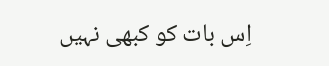اِس بات کو کبھی نہیں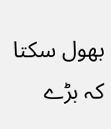بھول سکتا کہ بڑے